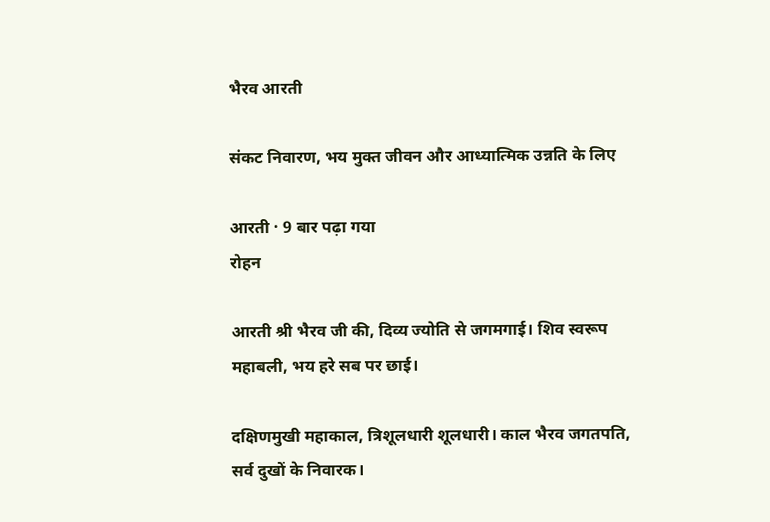भैरव आरती

संकट निवारण, भय मुक्त जीवन और आध्यात्मिक उन्नति के लिए

आरती · 9 बार पढ़ा गया
रोहन

आरती श्री भैरव जी की, दिव्य ज्योति से जगमगाई। शिव स्वरूप महाबली, भय हरे सब पर छाई।

दक्षिणमुखी महाकाल, त्रिशूलधारी शूलधारी। काल भैरव जगतपति, सर्व दुखों के निवारक।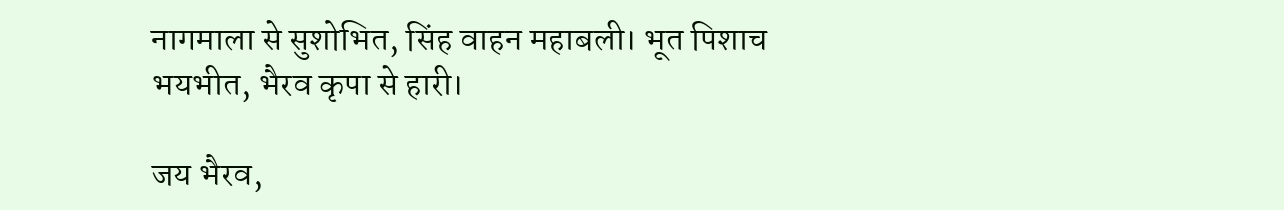नागमाला से सुशोभित, सिंह वाहन महाबली। भूत पिशाच भयभीत, भैरव कृपा से हारी।

जय भैरव,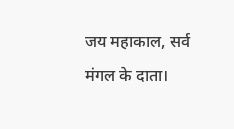जय महाकाल, सर्व मंगल के दाता।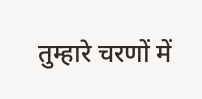तुम्हारे चरणों में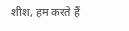शीश, हम करते हैं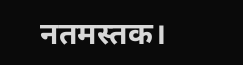नतमस्तक।